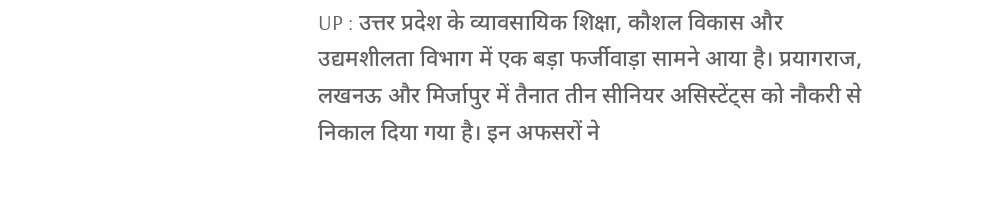UP : उत्तर प्रदेश के व्यावसायिक शिक्षा, कौशल विकास और उद्यमशीलता विभाग में एक बड़ा फर्जीवाड़ा सामने आया है। प्रयागराज, लखनऊ और मिर्जापुर में तैनात तीन सीनियर असिस्टेंट्स को नौकरी से निकाल दिया गया है। इन अफसरों ने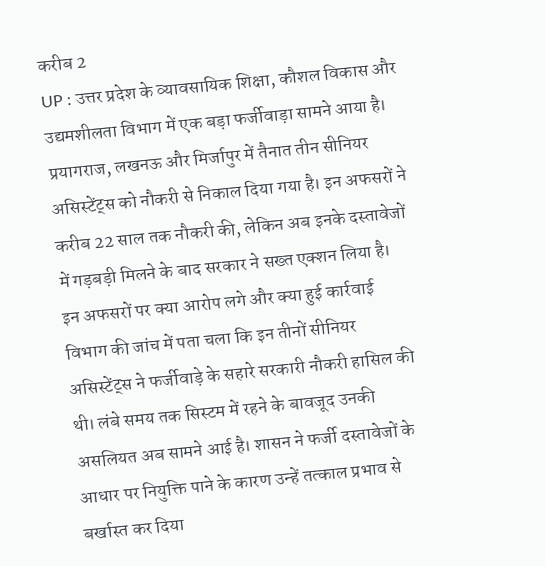करीब 2
UP : उत्तर प्रदेश के व्यावसायिक शिक्षा, कौशल विकास और उद्यमशीलता विभाग में एक बड़ा फर्जीवाड़ा सामने आया है। प्रयागराज, लखनऊ और मिर्जापुर में तैनात तीन सीनियर असिस्टेंट्स को नौकरी से निकाल दिया गया है। इन अफसरों ने करीब 22 साल तक नौकरी की, लेकिन अब इनके दस्तावेजों में गड़बड़ी मिलने के बाद सरकार ने सख्त एक्शन लिया है।
इन अफसरों पर क्या आरोप लगे और क्या हुई कार्रवाई
विभाग की जांच में पता चला कि इन तीनों सीनियर असिस्टेंट्स ने फर्जीवाड़े के सहारे सरकारी नौकरी हासिल की थी। लंबे समय तक सिस्टम में रहने के बावजूद उनकी असलियत अब सामने आई है। शासन ने फर्जी दस्तावेजों के आधार पर नियुक्ति पाने के कारण उन्हें तत्काल प्रभाव से बर्खास्त कर दिया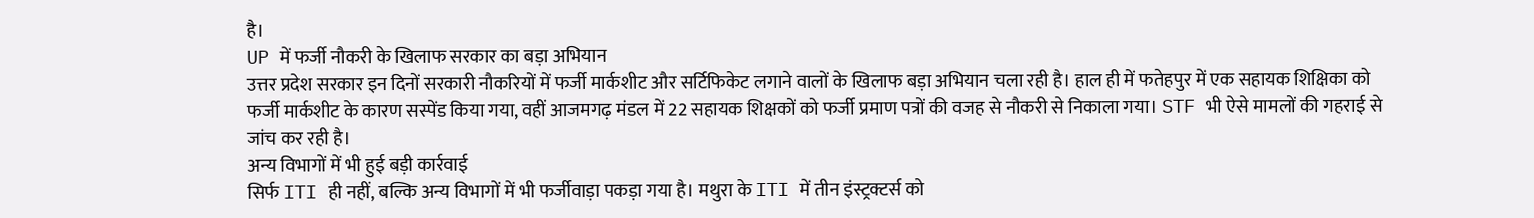है।
UP में फर्जी नौकरी के खिलाफ सरकार का बड़ा अभियान
उत्तर प्रदेश सरकार इन दिनों सरकारी नौकरियों में फर्जी मार्कशीट और सर्टिफिकेट लगाने वालों के खिलाफ बड़ा अभियान चला रही है। हाल ही में फतेहपुर में एक सहायक शिक्षिका को फर्जी मार्कशीट के कारण सस्पेंड किया गया, वहीं आजमगढ़ मंडल में 22 सहायक शिक्षकों को फर्जी प्रमाण पत्रों की वजह से नौकरी से निकाला गया। STF भी ऐसे मामलों की गहराई से जांच कर रही है।
अन्य विभागों में भी हुई बड़ी कार्रवाई
सिर्फ ITI ही नहीं, बल्कि अन्य विभागों में भी फर्जीवाड़ा पकड़ा गया है। मथुरा के ITI में तीन इंस्ट्रक्टर्स को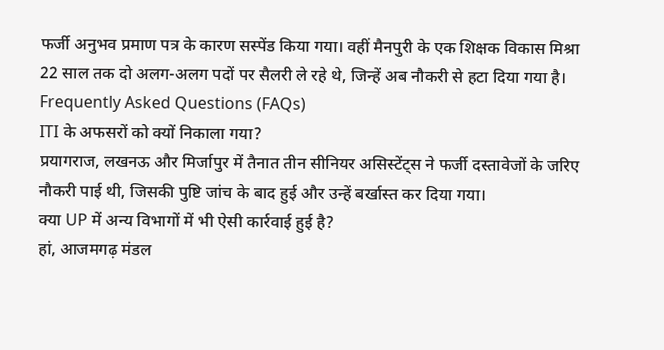फर्जी अनुभव प्रमाण पत्र के कारण सस्पेंड किया गया। वहीं मैनपुरी के एक शिक्षक विकास मिश्रा 22 साल तक दो अलग-अलग पदों पर सैलरी ले रहे थे, जिन्हें अब नौकरी से हटा दिया गया है।
Frequently Asked Questions (FAQs)
ITI के अफसरों को क्यों निकाला गया?
प्रयागराज, लखनऊ और मिर्जापुर में तैनात तीन सीनियर असिस्टेंट्स ने फर्जी दस्तावेजों के जरिए नौकरी पाई थी, जिसकी पुष्टि जांच के बाद हुई और उन्हें बर्खास्त कर दिया गया।
क्या UP में अन्य विभागों में भी ऐसी कार्रवाई हुई है?
हां, आजमगढ़ मंडल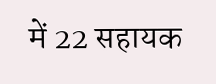में 22 सहायक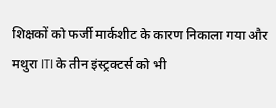शिक्षकों को फर्जी मार्कशीट के कारण निकाला गया और मथुरा ITI के तीन इंस्ट्रक्टर्स को भी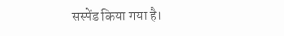सस्पेंड किया गया है।